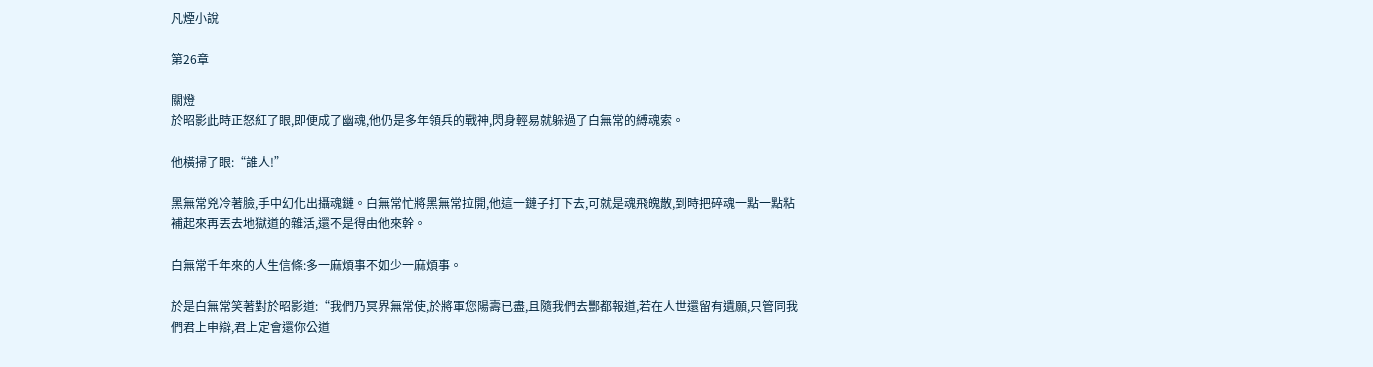凡煙小說

第26章

關燈
於昭影此時正怒紅了眼,即便成了幽魂,他仍是多年領兵的戰神,閃身輕易就躲過了白無常的縛魂索。

他橫掃了眼:“誰人!”

黑無常兇冷著臉,手中幻化出攝魂鏈。白無常忙將黑無常拉開,他這一鏈子打下去,可就是魂飛魄散,到時把碎魂一點一點粘補起來再丟去地獄道的雜活,還不是得由他來幹。

白無常千年來的人生信條:多一麻煩事不如少一麻煩事。

於是白無常笑著對於昭影道:“我們乃冥界無常使,於將軍您陽壽已盡,且隨我們去酆都報道,若在人世還留有遺願,只管同我們君上申辯,君上定會還你公道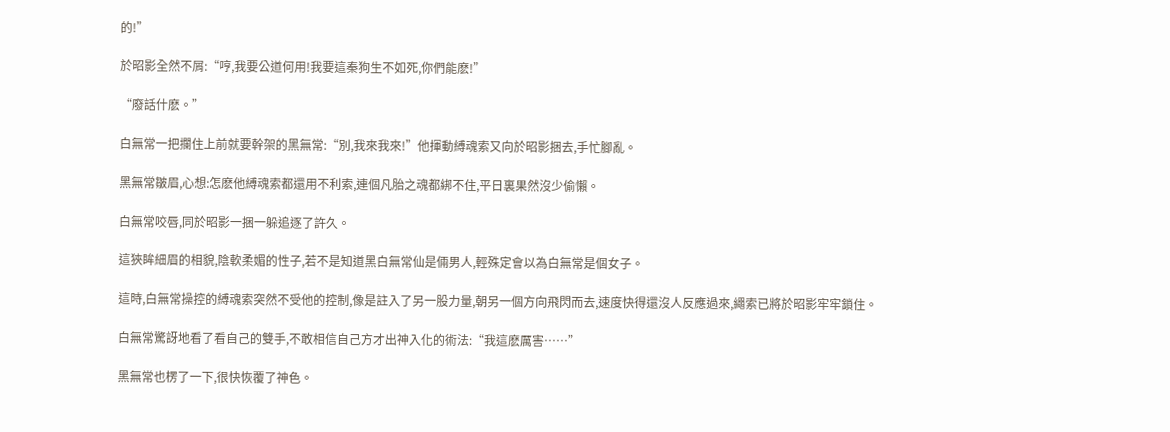的!”

於昭影全然不屑:“哼,我要公道何用!我要這秦狗生不如死,你們能麽!”

“廢話什麽。”

白無常一把攔住上前就要幹架的黑無常:“別,我來我來!”他揮動縛魂索又向於昭影捆去,手忙腳亂。

黑無常皺眉,心想:怎麽他縛魂索都還用不利索,連個凡胎之魂都綁不住,平日裏果然沒少偷懶。

白無常咬唇,同於昭影一捆一躲追逐了許久。

這狹眸細眉的相貌,陰軟柔媚的性子,若不是知道黑白無常仙是倆男人,輕殊定會以為白無常是個女子。

這時,白無常操控的縛魂索突然不受他的控制,像是註入了另一股力量,朝另一個方向飛閃而去,速度快得還沒人反應過來,繩索已將於昭影牢牢鎖住。

白無常驚訝地看了看自己的雙手,不敢相信自己方才出神入化的術法:“我這麽厲害……”

黑無常也楞了一下,很快恢覆了神色。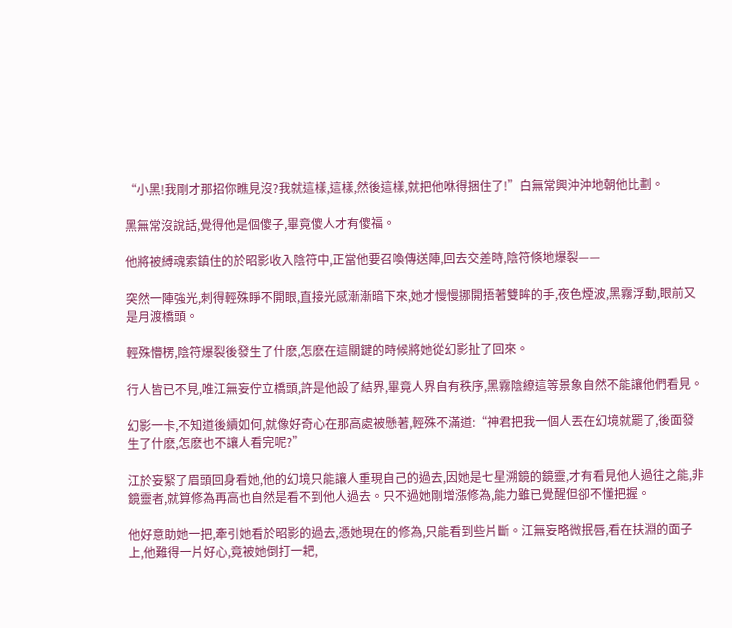“小黑!我剛才那招你瞧見沒?我就這樣,這樣,然後這樣,就把他咻得捆住了!”白無常興沖沖地朝他比劃。

黑無常沒說話,覺得他是個傻子,畢竟傻人才有傻福。

他將被縛魂索鎮住的於昭影收入陰符中,正當他要召喚傳送陣,回去交差時,陰符倏地爆裂——

突然一陣強光,刺得輕殊睜不開眼,直接光感漸漸暗下來,她才慢慢挪開捂著雙眸的手,夜色煙波,黑霧浮動,眼前又是月渡橋頭。

輕殊懵楞,陰符爆裂後發生了什麽,怎麽在這關鍵的時候將她從幻影扯了回來。

行人皆已不見,唯江無妄佇立橋頭,許是他設了結界,畢竟人界自有秩序,黑霧陰繚這等景象自然不能讓他們看見。

幻影一卡,不知道後續如何,就像好奇心在那高處被懸著,輕殊不滿道:“神君把我一個人丟在幻境就罷了,後面發生了什麽,怎麽也不讓人看完呢?”

江於妄緊了眉頭回身看她,他的幻境只能讓人重現自己的過去,因她是七星溯鏡的鏡靈,才有看見他人過往之能,非鏡靈者,就算修為再高也自然是看不到他人過去。只不過她剛增漲修為,能力雖已覺醒但卻不懂把握。

他好意助她一把,牽引她看於昭影的過去,憑她現在的修為,只能看到些片斷。江無妄略微抿唇,看在扶淵的面子上,他難得一片好心,竟被她倒打一耙,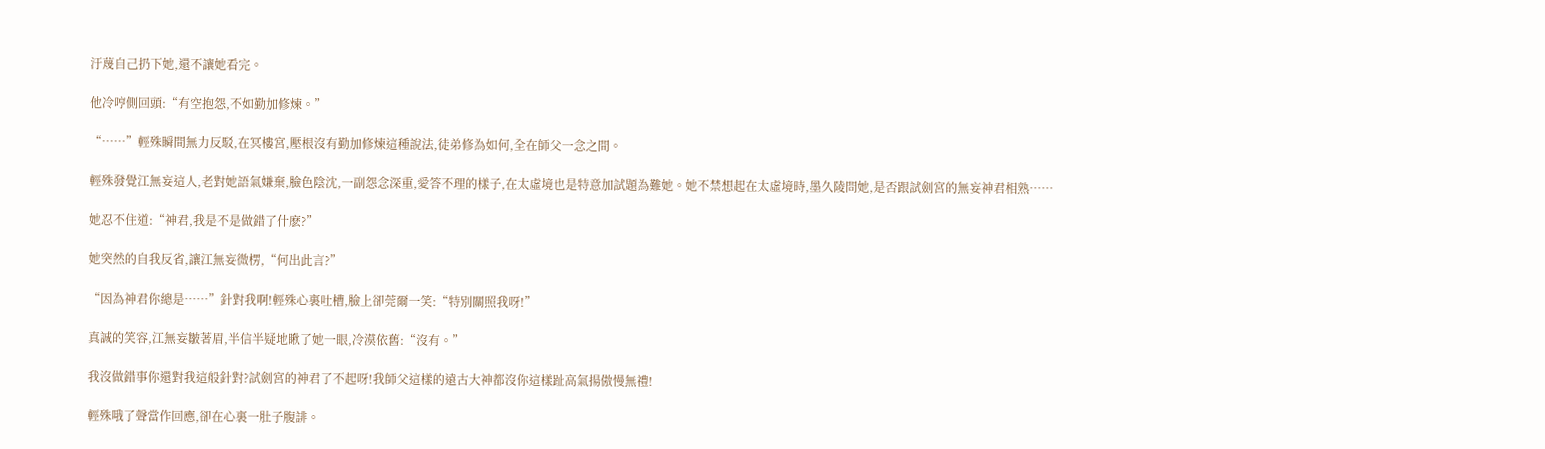汙蔑自己扔下她,還不讓她看完。

他冷哼側回頭:“有空抱怨,不如勤加修煉。”

“……”輕殊瞬間無力反駁,在冥樓宮,壓根沒有勤加修煉這種說法,徒弟修為如何,全在師父一念之間。

輕殊發覺江無妄這人,老對她語氣嫌棄,臉色陰沈,一副怨念深重,愛答不理的樣子,在太虛境也是特意加試題為難她。她不禁想起在太虛境時,墨久陵問她,是否跟試劍宮的無妄神君相熟……

她忍不住道:“神君,我是不是做錯了什麽?”

她突然的自我反省,讓江無妄微楞,“何出此言?”

“因為神君你總是……”針對我啊!輕殊心裏吐槽,臉上卻莞爾一笑:“特別關照我呀!”

真誠的笑容,江無妄皺著眉,半信半疑地瞅了她一眼,冷漠依舊:“沒有。”

我沒做錯事你還對我這般針對?試劍宮的神君了不起呀!我師父這樣的遠古大神都沒你這樣趾高氣揚傲慢無禮!

輕殊哦了聲當作回應,卻在心裏一肚子腹誹。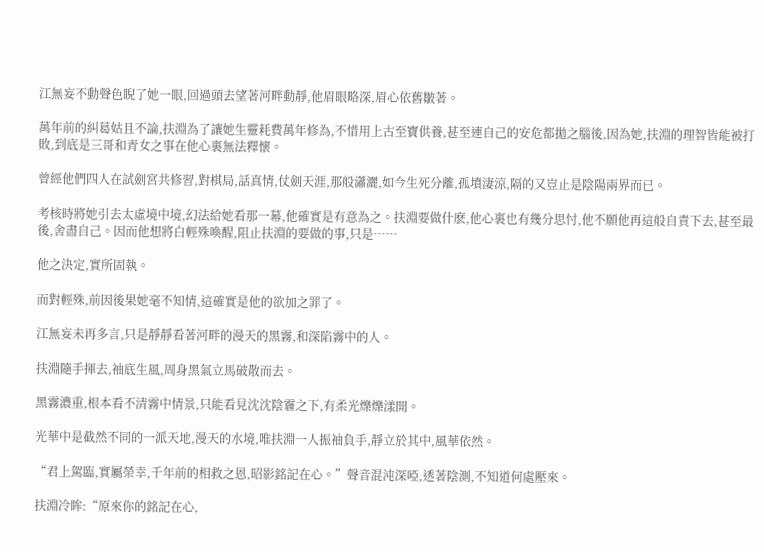江無妄不動聲色睨了她一眼,回過頭去望著河畔動靜,他眉眼略深,眉心依舊皺著。

萬年前的糾葛姑且不論,扶淵為了讓她生靈耗費萬年修為,不惜用上古至寶供養,甚至連自己的安危都拋之腦後,因為她,扶淵的理智皆能被打敗,到底是三哥和青女之事在他心裏無法釋懷。

曾經他們四人在試劍宮共修習,對棋局,話真情,仗劍天涯,那般瀟灑,如今生死分離,孤墳淒涼,隔的又豈止是陰陽兩界而已。

考核時將她引去太虛境中境,幻法給她看那一幕,他確實是有意為之。扶淵要做什麽,他心裏也有幾分思忖,他不願他再這般自責下去,甚至最後,舍盡自己。因而他想將白輕殊喚醒,阻止扶淵的要做的事,只是……

他之決定,實所固執。

而對輕殊,前因後果她毫不知情,這確實是他的欲加之罪了。

江無妄未再多言,只是靜靜看著河畔的漫天的黑霧,和深陷霧中的人。

扶淵隨手揮去,袖底生風,周身黑氣立馬破散而去。

黑霧濃重,根本看不清霧中情景,只能看見沈沈陰霾之下,有柔光爍爍漾開。

光華中是截然不同的一派天地,漫天的水境,唯扶淵一人振袖負手,靜立於其中,風華依然。

“君上駕臨,實屬榮幸,千年前的相救之恩,昭影銘記在心。”聲音混沌深啞,透著陰測,不知道何處壓來。

扶淵冷眸:“原來你的銘記在心,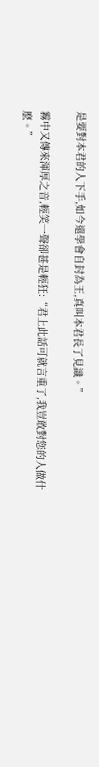是要對本君的人下手,如今還學會自封為王,真叫本君長了見識。”

霧中又傳來渾厚之音,輕笑一聲卻甚是輕狂:“君上此話可就言重了,我豈敢對您的人做什麽。”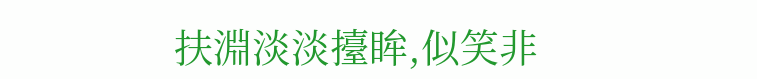扶淵淡淡擡眸,似笑非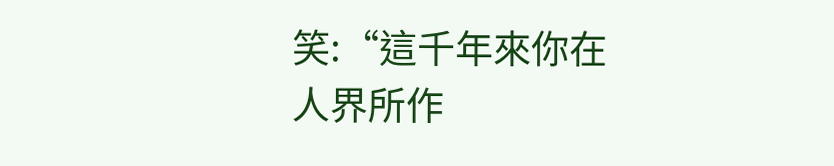笑:“這千年來你在人界所作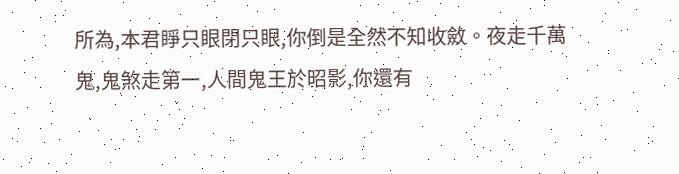所為,本君睜只眼閉只眼,你倒是全然不知收斂。夜走千萬鬼,鬼煞走第一,人間鬼王於昭影,你還有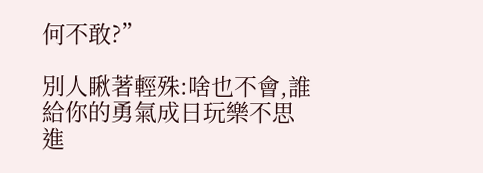何不敢?”

別人瞅著輕殊:啥也不會,誰給你的勇氣成日玩樂不思進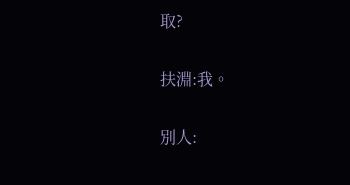取?

扶淵:我。

別人: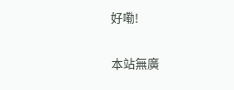好嘞!

本站無廣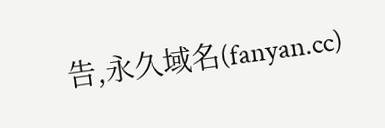告,永久域名(fanyan.cc)